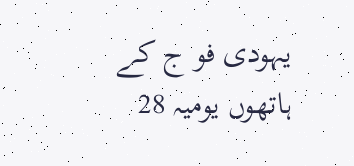یہودی فو ج کے ہاتھوں یومیہ 28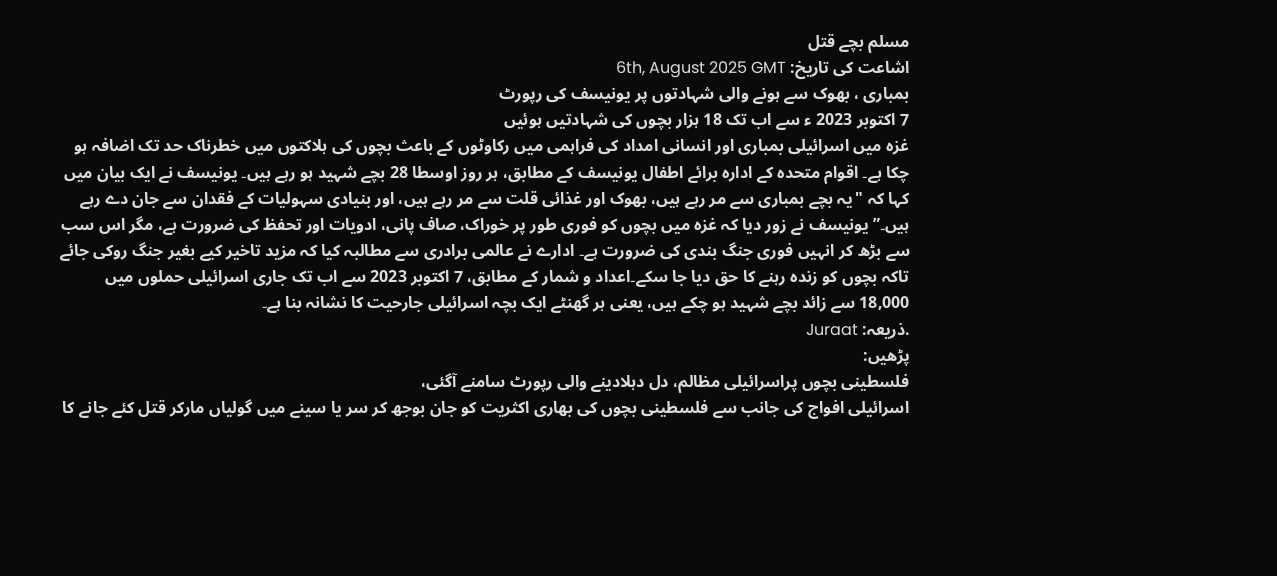مسلم بچے قتل
اشاعت کی تاریخ: 6th, August 2025 GMT
بمباری ، بھوک سے ہونے والی شہادتوں پر یونیسف کی رپورٹ
7 اکتوبر 2023 ء سے اب تک 18 ہزار بچوں کی شہادتیں ہوئیں
غزہ میں اسرائیلی بمباری اور انسانی امداد کی فراہمی میں رکاوٹوں کے باعث بچوں کی ہلاکتوں میں خطرناک حد تک اضافہ ہو چکا ہے۔ اقوام متحدہ کے ادارہ برائے اطفال یونیسف کے مطابق، ہر روز اوسطا 28 بچے شہید ہو رہے ہیں۔ یونیسف نے ایک بیان میں کہا کہ "یہ بچے بمباری سے مر رہے ہیں، بھوک اور غذائی قلت سے مر رہے ہیں، اور بنیادی سہولیات کے فقدان سے جان دے رہے ہیں۔”یونیسف نے زور دیا کہ غزہ میں بچوں کو فوری طور پر خوراک، صاف پانی، ادویات اور تحفظ کی ضرورت ہے، مگر اس سب سے بڑھ کر انہیں فوری جنگ بندی کی ضرورت ہے۔ ادارے نے عالمی برادری سے مطالبہ کیا کہ مزید تاخیر کیے بغیر جنگ روکی جائے تاکہ بچوں کو زندہ رہنے کا حق دیا جا سکے۔اعداد و شمار کے مطابق، 7 اکتوبر 2023 سے اب تک جاری اسرائیلی حملوں میں 18,000 سے زائد بچے شہید ہو چکے ہیں، یعنی ہر گھنٹے ایک بچہ اسرائیلی جارحیت کا نشانہ بنا ہے۔
.ذریعہ: Juraat
پڑھیں:
فلسطینی بچوں پراسرائیلی مظالم، دل دہلادینے والی رپورٹ سامنے آگئی،
اسرائیلی افواج کی جانب سے فلسطینی بچوں کی بھاری اکثریت کو جان بوجھ کر سر یا سینے میں گولیاں مارکر قتل کئے جانے کا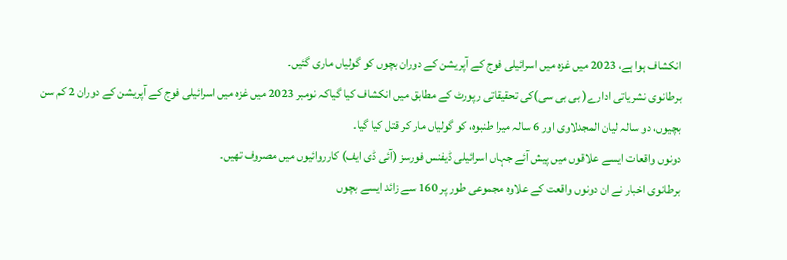انکشاف ہوا ہے، 2023 میں غزہ میں اسرائیلی فوج کے آپریشن کے دوران بچوں کو گولیاں ماری گئیں۔
برطانوی نشریاتی ادارے( بی بی سی)کی تحقیقاتی رپورٹ کے مطابق میں انکشاف کیا گیاکہ نومبر 2023 میں غزہ میں اسرائیلی فوج کے آپریشن کے دوران 2 کم سن بچیوں، دو سالہ لیان المجدلاوی اور 6 سالہ میرا طنبوہ، کو گولیاں مار کر قتل کیا گیا۔
دونوں واقعات ایسے علاقوں میں پیش آئے جہاں اسرائیلی ڈیفنس فورسز (آئی ڈی ایف) کارروائیوں میں مصروف تھیں۔
برطانوی اخبار نے ان دونوں واقعت کے علاوہ مجموعی طور پر 160 سے زائد ایسے بچوں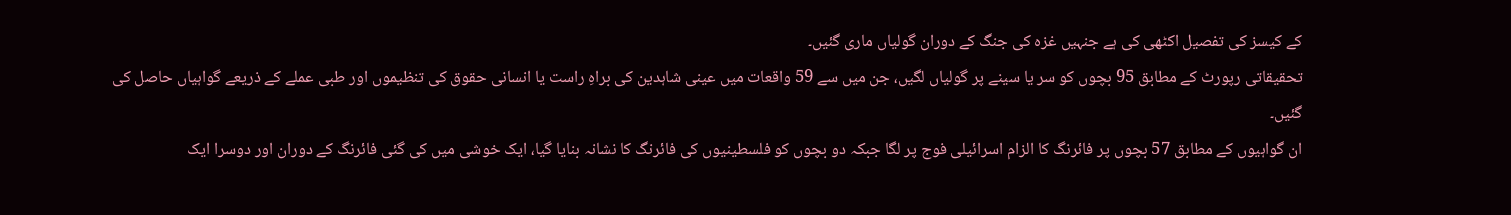کے کیسز کی تفصیل اکٹھی کی ہے جنہیں غزہ کی جنگ کے دوران گولیاں ماری گئیں۔
تحقیقاتی رپورٹ کے مطابق 95 بچوں کو سر یا سینے پر گولیاں لگیں، جن میں سے 59 واقعات میں عینی شاہدین کی براہِ راست یا انسانی حقوق کی تنظیموں اور طبی عملے کے ذریعے گواہیاں حاصل کی گئیں۔
ان گواہیوں کے مطابق 57 بچوں پر فائرنگ کا الزام اسرائیلی فوج پر لگا جبکہ دو بچوں کو فلسطینیوں کی فائرنگ کا نشانہ بنایا گیا، ایک خوشی میں کی گئی فائرنگ کے دوران اور دوسرا ایک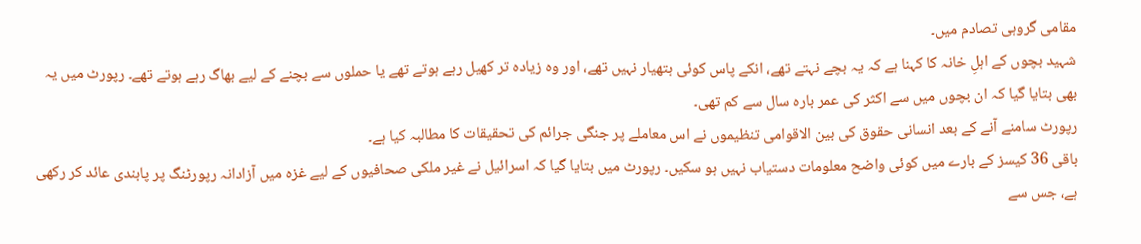مقامی گروہی تصادم میں۔
شہید بچوں کے اہلِ خانہ کا کہنا ہے کہ یہ بچے نہتے تھے، انکے پاس کوئی ہتھیار نہیں تھے، اور وہ زیادہ تر کھیل رہے ہوتے تھے یا حملوں سے بچنے کے لیے بھاگ رہے ہوتے تھے۔ رپورٹ میں یہ بھی بتایا گیا کہ ان بچوں میں سے اکثر کی عمر بارہ سال سے کم تھی۔
رپورٹ سامنے آنے کے بعد انسانی حقوق کی بین الاقوامی تنظیموں نے اس معاملے پر جنگی جرائم کی تحقیقات کا مطالبہ کیا ہے۔
باقی 36 کیسز کے بارے میں کوئی واضح معلومات دستیاب نہیں ہو سکیں۔ رپورٹ میں بتایا گیا کہ اسرائیل نے غیر ملکی صحافیوں کے لیے غزہ میں آزادانہ رپورٹنگ پر پابندی عائد کر رکھی ہے، جس سے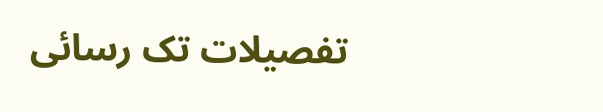تفصیلات تک رسائی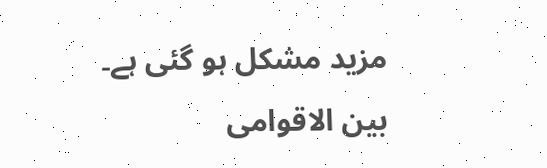مزید مشکل ہو گئی ہے۔
بین الاقوامی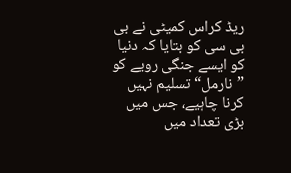ریڈ کراس کمیٹی نے بی بی سی کو بتایا کہ دنیا کو ایسے جنگی رویے کو ”نارمل“ تسلیم نہیں کرنا چاہیے، جس میں بڑی تعداد میں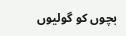بچوں کو گولیوں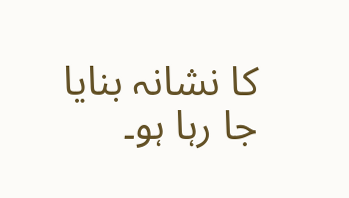کا نشانہ بنایا جا رہا ہو۔